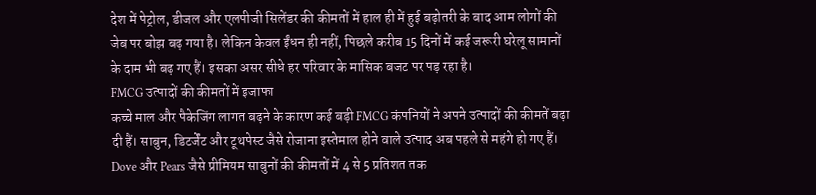देश में पेट्रोल, डीजल और एलपीजी सिलेंडर की कीमतों में हाल ही में हुई बढ़ोतरी के बाद आम लोगों की जेब पर बोझ बढ़ गया है। लेकिन केवल ईंधन ही नहीं, पिछले करीब 15 दिनों में कई जरूरी घरेलू सामानों के दाम भी बढ़ गए हैं। इसका असर सीधे हर परिवार के मासिक बजट पर पड़ रहा है।
FMCG उत्पादों की कीमतों में इजाफा
कच्चे माल और पैकेजिंग लागत बढ़ने के कारण कई बड़ी FMCG कंपनियों ने अपने उत्पादों की कीमतें बढ़ा दी हैं। साबुन, डिटर्जेंट और टूथपेस्ट जैसे रोजाना इस्तेमाल होने वाले उत्पाद अब पहले से महंगे हो गए हैं। Dove और Pears जैसे प्रीमियम साबुनों की कीमतों में 4 से 5 प्रतिशत तक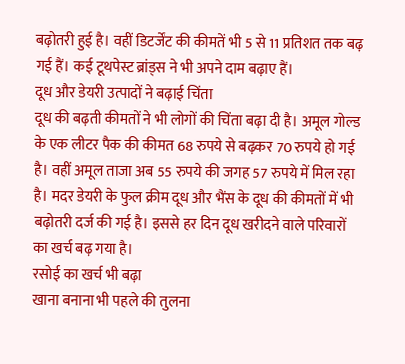बढ़ोतरी हुई है। वहीं डिटर्जेंट की कीमतें भी 5 से 11 प्रतिशत तक बढ़ गई हैं। कई टूथपेस्ट ब्रांड्स ने भी अपने दाम बढ़ाए हैं।
दूध और डेयरी उत्पादों ने बढ़ाई चिंता
दूध की बढ़ती कीमतों ने भी लोगों की चिंता बढ़ा दी है। अमूल गोल्ड के एक लीटर पैक की कीमत 68 रुपये से बढ़कर 70 रुपये हो गई है। वहीं अमूल ताजा अब 55 रुपये की जगह 57 रुपये में मिल रहा है। मदर डेयरी के फुल क्रीम दूध और भैंस के दूध की कीमतों में भी बढ़ोतरी दर्ज की गई है। इससे हर दिन दूध खरीदने वाले परिवारों का खर्च बढ़ गया है।
रसोई का खर्च भी बढ़ा
खाना बनाना भी पहले की तुलना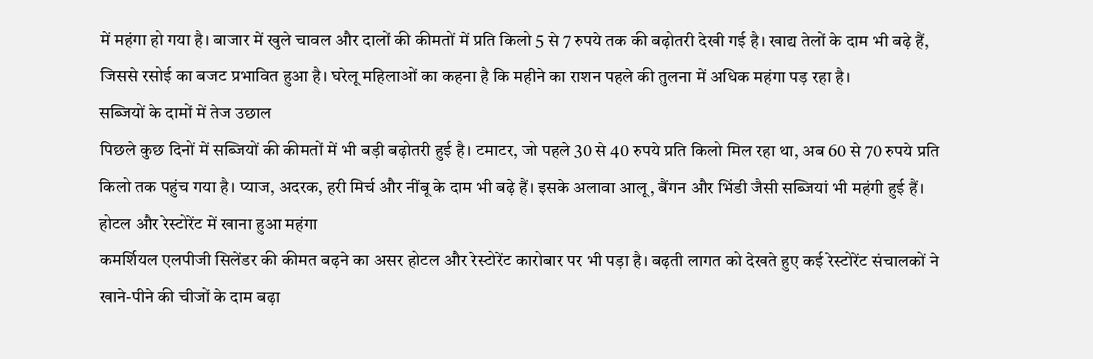में महंगा हो गया है। बाजार में खुले चावल और दालों की कीमतों में प्रति किलो 5 से 7 रुपये तक की बढ़ोतरी देखी गई है। खाद्य तेलों के दाम भी बढ़े हैं, जिससे रसोई का बजट प्रभावित हुआ है। घरेलू महिलाओं का कहना है कि महीने का राशन पहले की तुलना में अधिक महंगा पड़ रहा है।
सब्जियों के दामों में तेज उछाल
पिछले कुछ दिनों में सब्जियों की कीमतों में भी बड़ी बढ़ोतरी हुई है। टमाटर, जो पहले 30 से 40 रुपये प्रति किलो मिल रहा था, अब 60 से 70 रुपये प्रति किलो तक पहुंच गया है। प्याज, अदरक, हरी मिर्च और नींबू के दाम भी बढ़े हैं। इसके अलावा आलू, बैंगन और भिंडी जैसी सब्जियां भी महंगी हुई हैं।
होटल और रेस्टोरेंट में खाना हुआ महंगा
कमर्शियल एलपीजी सिलेंडर की कीमत बढ़ने का असर होटल और रेस्टोरेंट कारोबार पर भी पड़ा है। बढ़ती लागत को देखते हुए कई रेस्टोरेंट संचालकों ने खाने-पीने की चीजों के दाम बढ़ा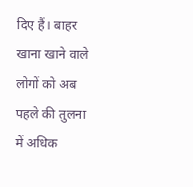दिए हैं। बाहर खाना खाने वाले लोगों को अब पहले की तुलना में अधिक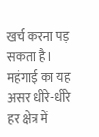खर्च करना पड़ सकता है। महंगाई का यह असर धीरे-धीरे हर क्षेत्र में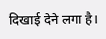दिखाई देने लगा है।